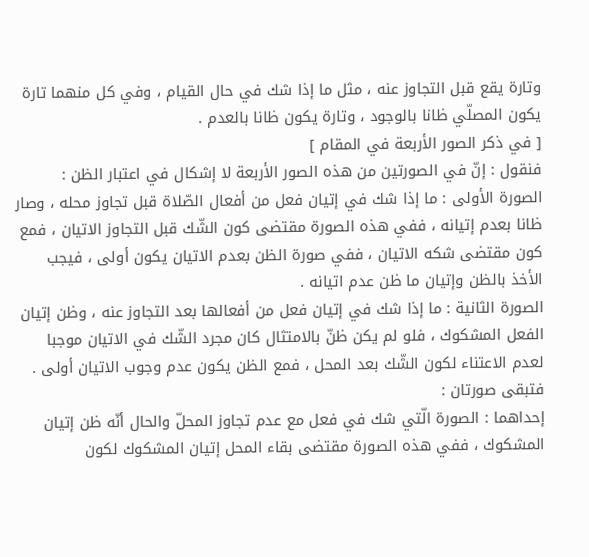وتارة يقع قبل التجاوز عنه ، مثل ما إذا شك في حال القيام ، وفي كل منهما تارة يكون المصلّي ظانا بالوجود ، وتارة يكون ظانا بالعدم .
[ في ذكر الصور الأربعة في المقام ]
فنقول : إنّ في الصورتين من هذه الصور الأربعة لا إشكال في اعتبار الظن :
الصورة الأولى : ما إذا شك في إتيان فعل من أفعال الصّلاة قبل تجاوز محله ، وصار ظانا بعدم إتيانه ، ففي هذه الصورة مقتضى كون الشّك قبل التجاوز الاتيان ، فمع كون مقتضى شكه الاتيان ، ففي صورة الظن بعدم الاتيان يكون أولى ، فيجب الأخذ بالظن وإتيان ما ظن عدم اتيانه .
الصورة الثانية : ما إذا شك في إتيان فعل من أفعالها بعد التجاوز عنه ، وظن إتيان الفعل المشكوك ، فلو لم يكن ظنّ بالامتثال كان مجرد الشّك في الاتيان موجبا لعدم الاعتناء لكون الشّك بعد المحل ، فمع الظن يكون عدم وجوب الاتيان أولى .
فتبقى صورتان :
إحداهما : الصورة الّتي شك في فعل مع عدم تجاوز المحلّ والحال أنّه ظن إتيان المشكوك ، ففي هذه الصورة مقتضى بقاء المحل إتيان المشكوك لكون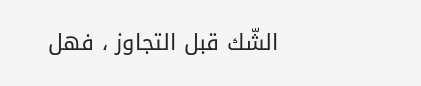الشّك قبل التجاوز ، فهل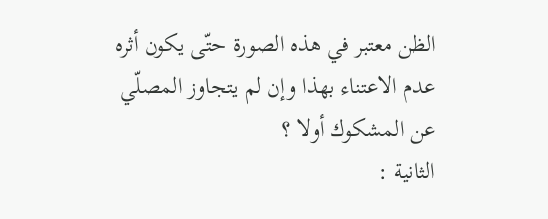الظن معتبر في هذه الصورة حتّى يكون أثره عدم الاعتناء بهذا وإن لم يتجاوز المصلّي عن المشكوك أولا ؟
الثانية :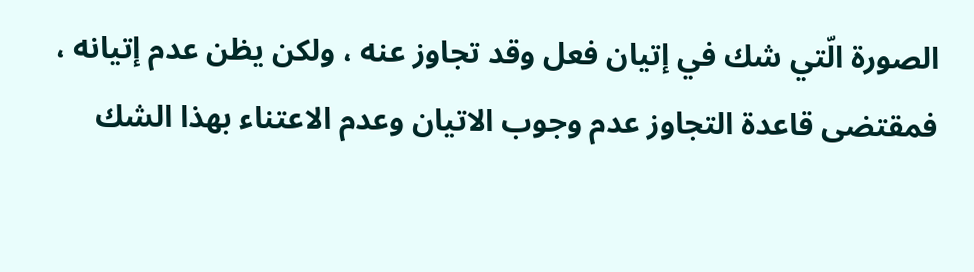الصورة الّتي شك في إتيان فعل وقد تجاوز عنه ، ولكن يظن عدم إتيانه ، فمقتضى قاعدة التجاوز عدم وجوب الاتيان وعدم الاعتناء بهذا الشك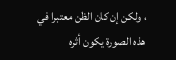، ولكن إن كان الظن معتبرا في هذه الصورة يكون أثره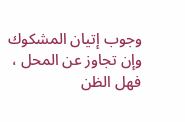وجوب إتيان المشكوك وإن تجاوز عن المحل ، فهل الظن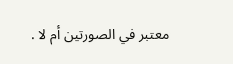معتبر في الصورتين أم لا .